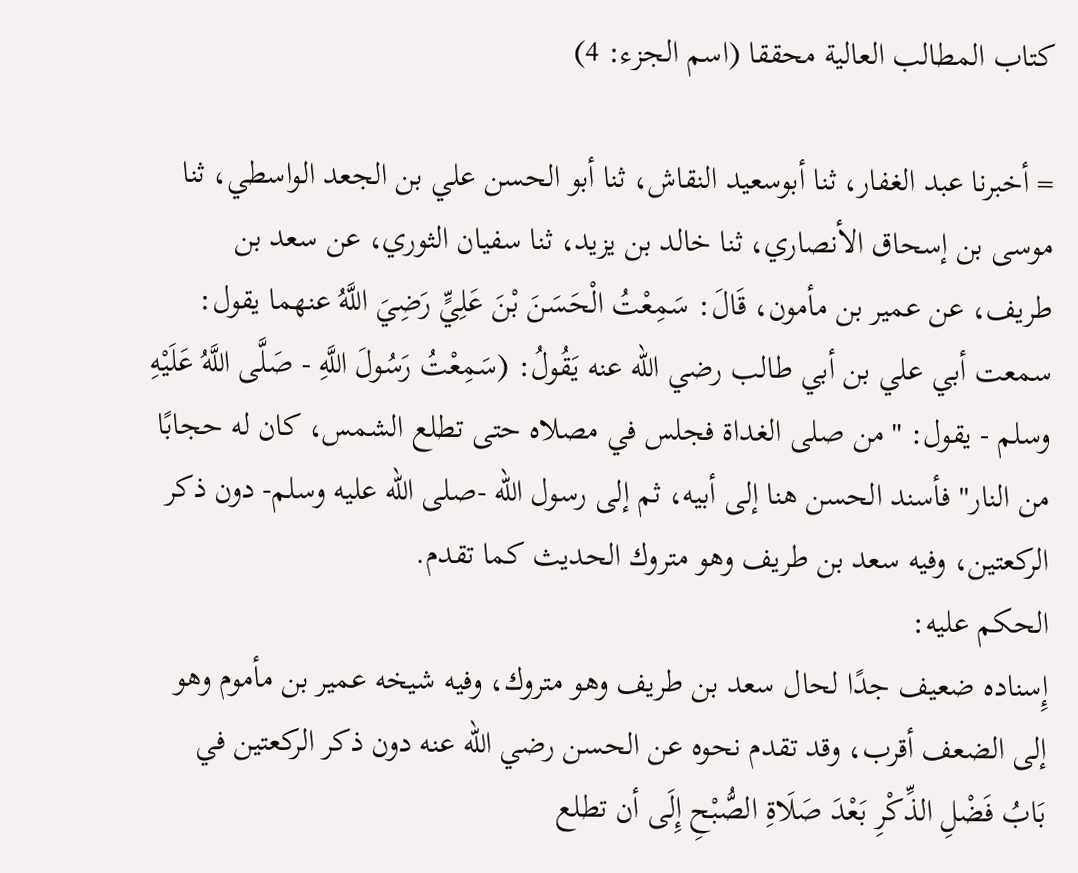كتاب المطالب العالية محققا (اسم الجزء: 4)

= أخبرنا عبد الغفار، ثنا أبوسعيد النقاش، ثنا أبو الحسن علي بن الجعد الواسطي، ثنا موسى بن إسحاق الأنصاري، ثنا خالد بن يزيد، ثنا سفيان الثوري، عن سعد بن طريف، عن عمير بن مأمون، قَالَ: سَمِعْتُ الْحَسَنَ بْنَ عَلِيٍّ رَضِيَ اللَّهُ عنهما يقول: سمعت أبي علي بن أبي طالب رضي الله عنه يَقُولُ: (سَمِعْتُ رَسُولَ اللَّهِ - صَلَّى اللَّهُ عَلَيْهِ وسلم - يقول: "من صلى الغداة فجلس في مصلاه حتى تطلع الشمس، كان له حجابًا من النار" فأسند الحسن هنا إلى أبيه، ثم إلى رسول الله -صلى الله عليه وسلم- دون ذكر الركعتين، وفيه سعد بن طريف وهو متروك الحديث كما تقدم.
الحكم عليه:
إِسناده ضعيف جدًا لحال سعد بن طريف وهو متروك، وفيه شيخه عمير بن مأموم وهو إلى الضعف أقرب، وقد تقدم نحوه عن الحسن رضي الله عنه دون ذكر الركعتين في بَابُ فَضْلِ الذِّكْرِ بَعْدَ صَلَاةِ الصُّبْحِ إِلَى أن تطلع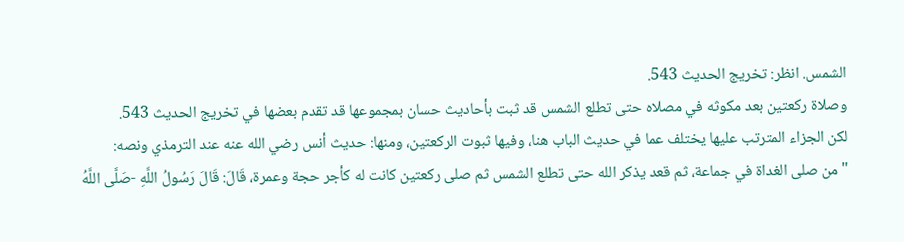الشمس. انظر: تخريج الحديث 543.
وصلاة ركعتين بعد مكوثه في مصلاه حتى تطلع الشمس قد ثبت بأحاديث حسان بمجموعها قد تقدم بعضها في تخريج الحديث 543.
لكن الجزاء المترتب عليها يختلف عما في حديث الباب هنا، وفيها ثبوت الركعتين، ومنها: حديث أنس رضي الله عنه عند الترمذي ونصه:
"من صلى الغداة في جماعة، ثم قعد يذكر الله حتى تطلع الشمس ثم صلى ركعتين كانت له كأجر حجة وعمرة، قَالَ: قَالَ رَسُولُ اللَّهِ -صَلَّى اللَّهُ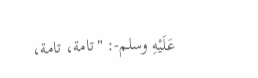عَلَيْهِ وسلم-: "تامة، تامة،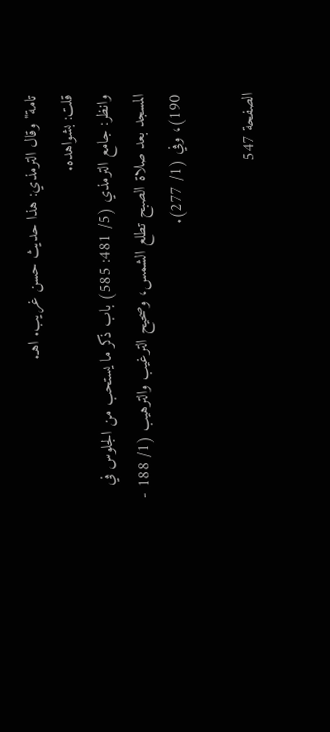تامة" وقال الترمذي: هذا حديث حسن غريب. اهـ.
قلت: بشواهده.
وانظر: جامع الترمذي (5/ 481: 585) باب ذكر ما يستحب من الجلوس في المسجد بعد صلاة الصبح تطلع الشمس، وصحيح الترغيب والترهيب (1/ 188 - 190)، وفي (1/ 277).

الصفحة 547